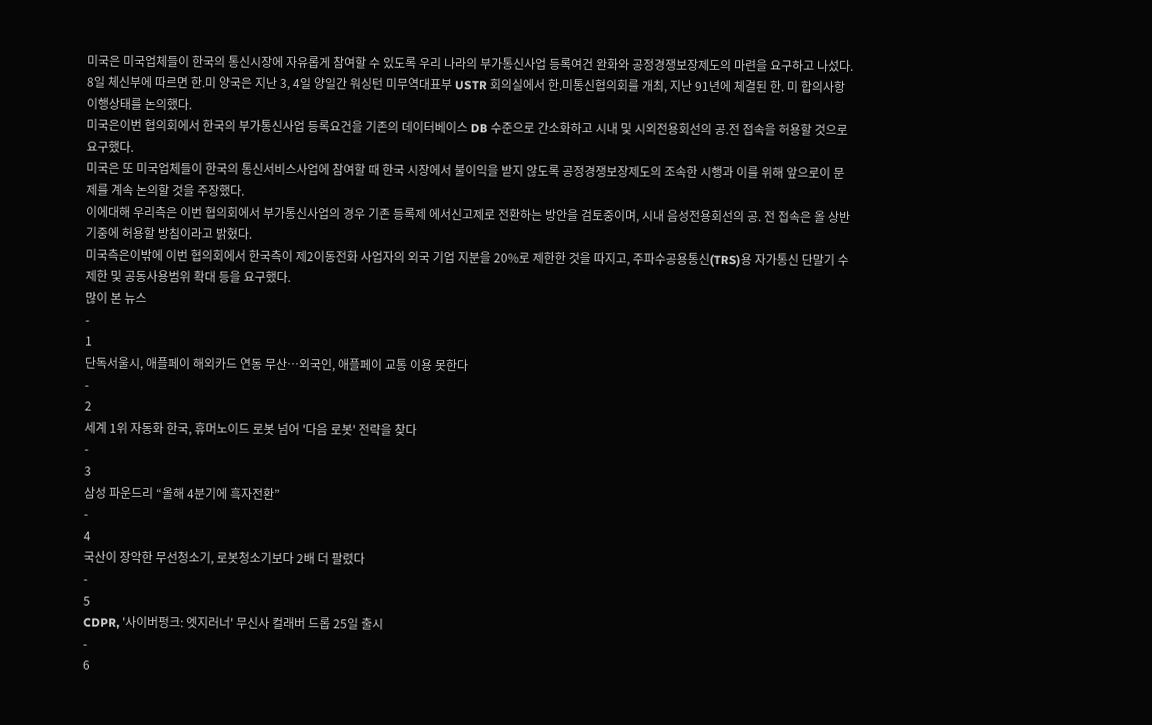미국은 미국업체들이 한국의 통신시장에 자유롭게 참여할 수 있도록 우리 나라의 부가통신사업 등록여건 완화와 공정경쟁보장제도의 마련을 요구하고 나섰다. 8일 체신부에 따르면 한.미 양국은 지난 3, 4일 양일간 워싱턴 미무역대표부 USTR 회의실에서 한.미통신협의회를 개최, 지난 91년에 체결된 한. 미 합의사항 이행상태를 논의했다.
미국은이번 협의회에서 한국의 부가통신사업 등록요건을 기존의 데이터베이스 DB 수준으로 간소화하고 시내 및 시외전용회선의 공.전 접속을 허용할 것으로 요구했다.
미국은 또 미국업체들이 한국의 통신서비스사업에 참여할 때 한국 시장에서 불이익을 받지 않도록 공정경쟁보장제도의 조속한 시행과 이를 위해 앞으로이 문제를 계속 논의할 것을 주장했다.
이에대해 우리측은 이번 협의회에서 부가통신사업의 경우 기존 등록제 에서신고제로 전환하는 방안을 검토중이며, 시내 음성전용회선의 공. 전 접속은 올 상반기중에 허용할 방침이라고 밝혔다.
미국측은이밖에 이번 협의회에서 한국측이 제2이동전화 사업자의 외국 기업 지분을 20%로 제한한 것을 따지고, 주파수공용통신(TRS)용 자가통신 단말기 수 제한 및 공동사용범위 확대 등을 요구했다.
많이 본 뉴스
-
1
단독서울시, 애플페이 해외카드 연동 무산…외국인, 애플페이 교통 이용 못한다
-
2
세계 1위 자동화 한국, 휴머노이드 로봇 넘어 '다음 로봇' 전략을 찾다
-
3
삼성 파운드리 “올해 4분기에 흑자전환”
-
4
국산이 장악한 무선청소기, 로봇청소기보다 2배 더 팔렸다
-
5
CDPR, '사이버펑크: 엣지러너' 무신사 컬래버 드롭 25일 출시
-
6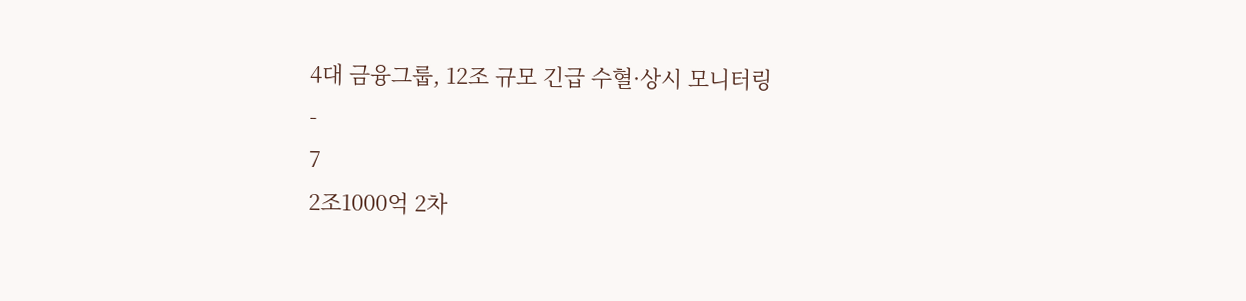4대 금융그룹, 12조 규모 긴급 수혈·상시 모니터링
-
7
2조1000억 2차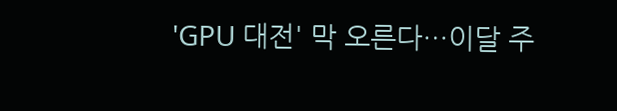'GPU 대전' 막 오른다…이달 주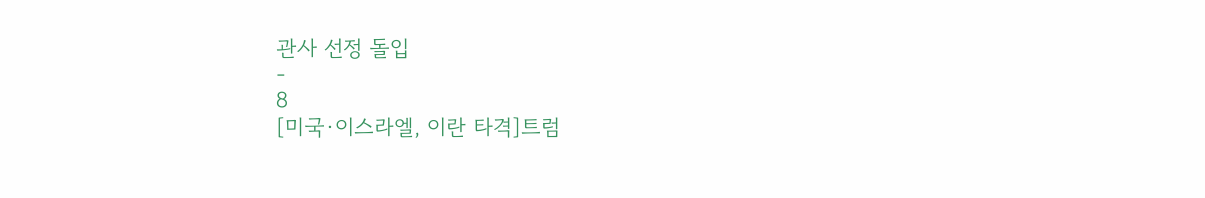관사 선정 돌입
-
8
[미국·이스라엘, 이란 타격]트럼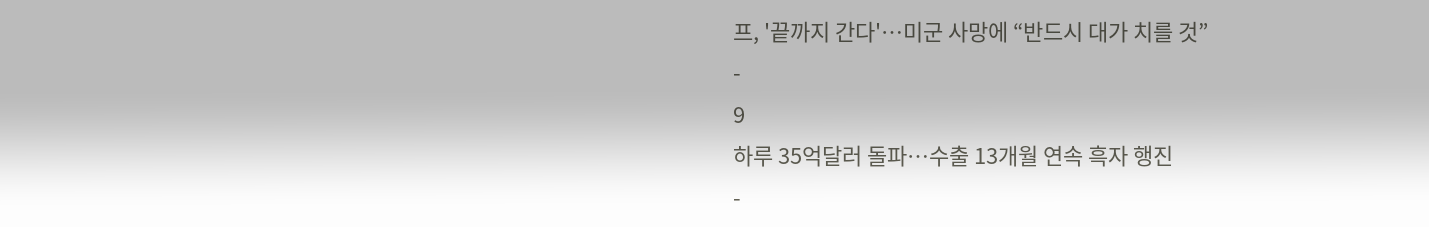프, '끝까지 간다'…미군 사망에 “반드시 대가 치를 것”
-
9
하루 35억달러 돌파…수출 13개월 연속 흑자 행진
-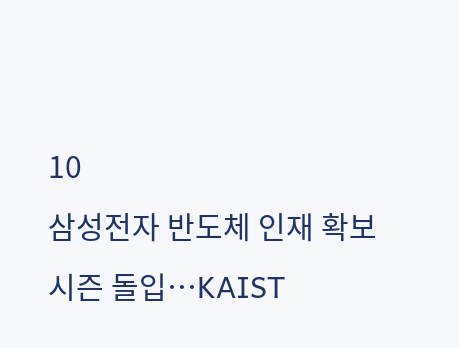10
삼성전자 반도체 인재 확보 시즌 돌입…KAIST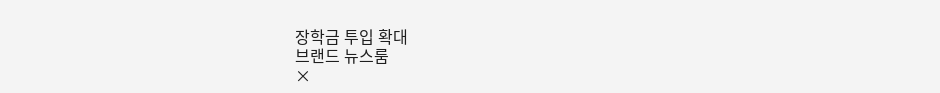장학금 투입 확대
브랜드 뉴스룸
×